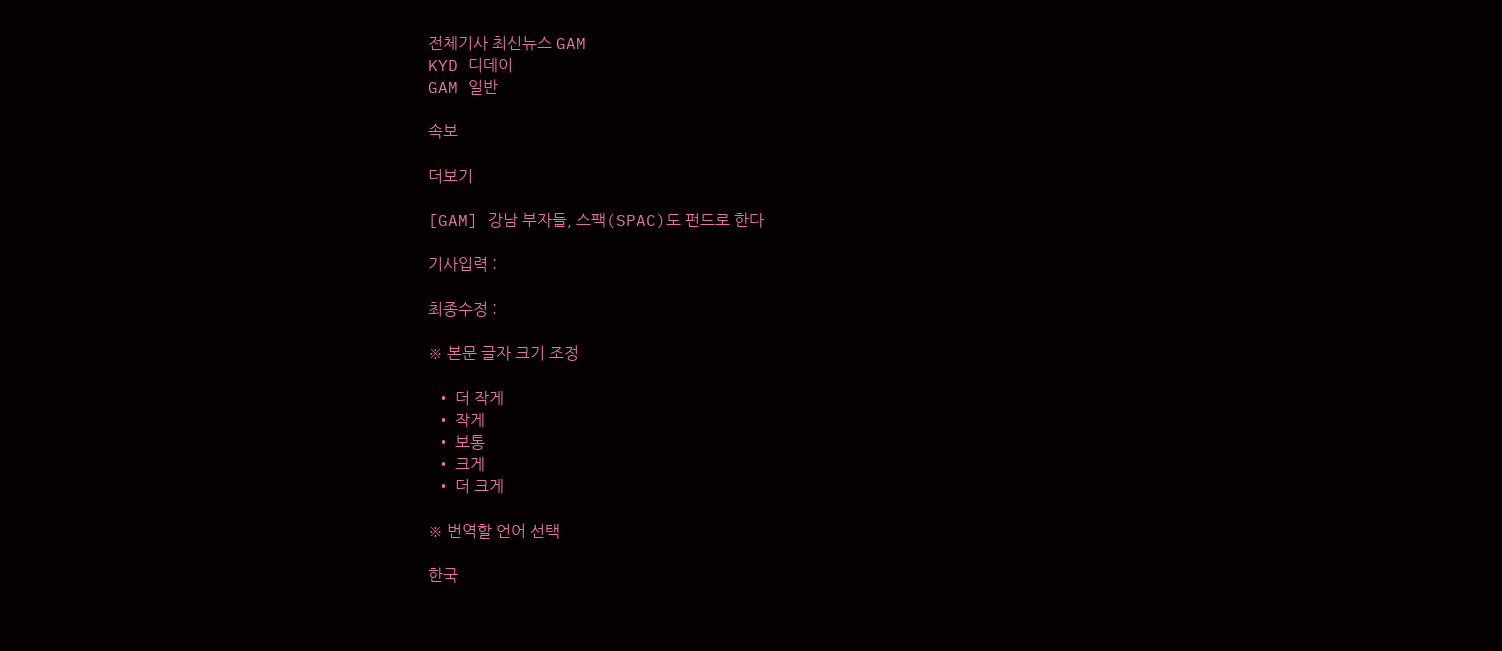전체기사 최신뉴스 GAM
KYD 디데이
GAM 일반

속보

더보기

[GAM] 강남 부자들, 스팩(SPAC)도 펀드로 한다

기사입력 :

최종수정 :

※ 본문 글자 크기 조정

  • 더 작게
  • 작게
  • 보통
  • 크게
  • 더 크게

※ 번역할 언어 선택

한국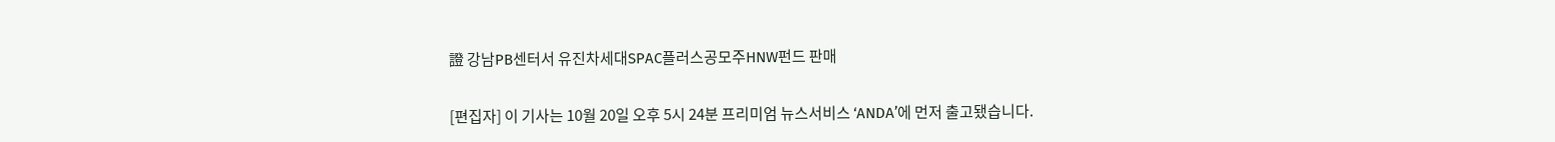證 강남PB센터서 유진차세대SPAC플러스공모주HNW펀드 판매

[편집자] 이 기사는 10월 20일 오후 5시 24분 프리미엄 뉴스서비스 ‘ANDA’에 먼저 출고됐습니다.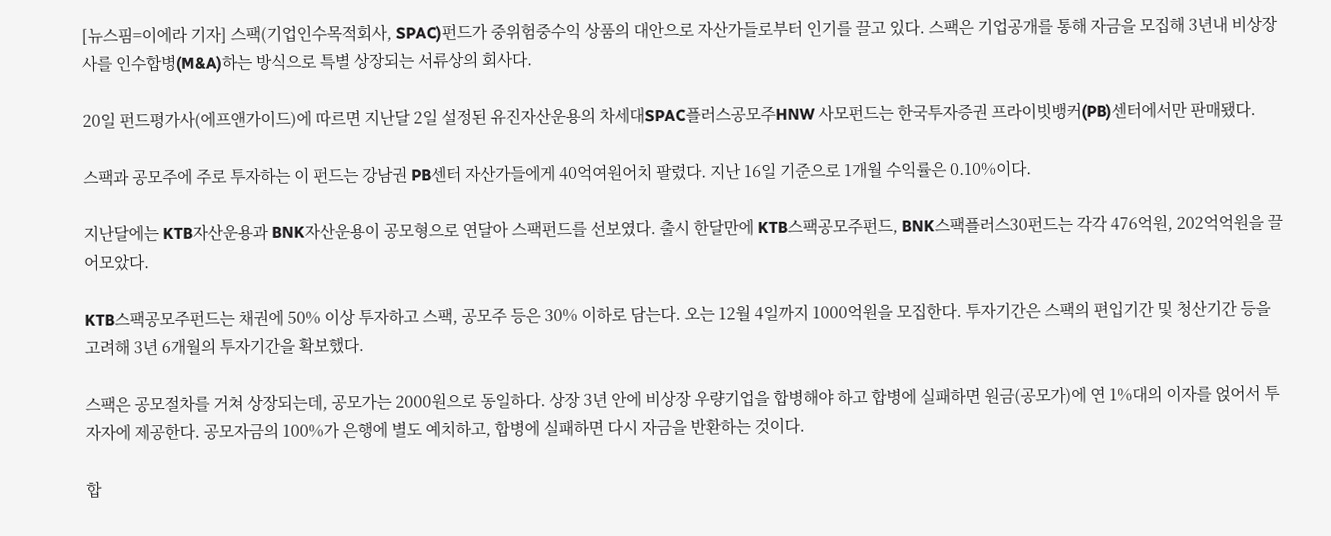[뉴스핌=이에라 기자] 스팩(기업인수목적회사, SPAC)펀드가 중위험중수익 상품의 대안으로 자산가들로부터 인기를 끌고 있다. 스팩은 기업공개를 통해 자금을 모집해 3년내 비상장사를 인수합병(M&A)하는 방식으로 특별 상장되는 서류상의 회사다.

20일 펀드평가사(에프앤가이드)에 따르면 지난달 2일 설정된 유진자산운용의 차세대SPAC플러스공모주HNW 사모펀드는 한국투자증권 프라이빗뱅커(PB)센터에서만 판매됐다.

스팩과 공모주에 주로 투자하는 이 펀드는 강남권 PB센터 자산가들에게 40억여원어치 팔렸다. 지난 16일 기준으로 1개월 수익률은 0.10%이다.

지난달에는 KTB자산운용과 BNK자산운용이 공모형으로 연달아 스팩펀드를 선보였다. 출시 한달만에 KTB스팩공모주펀드, BNK스팩플러스30펀드는 각각 476억원, 202억억원을 끌어모았다.

KTB스팩공모주펀드는 채권에 50% 이상 투자하고 스팩, 공모주 등은 30% 이하로 담는다. 오는 12월 4일까지 1000억원을 모집한다. 투자기간은 스팩의 편입기간 및 청산기간 등을 고려해 3년 6개월의 투자기간을 확보했다.

스팩은 공모절차를 거쳐 상장되는데, 공모가는 2000원으로 동일하다. 상장 3년 안에 비상장 우량기업을 합병해야 하고 합병에 실패하면 원금(공모가)에 연 1%대의 이자를 얹어서 투자자에 제공한다. 공모자금의 100%가 은행에 별도 예치하고, 합병에 실패하면 다시 자금을 반환하는 것이다.

합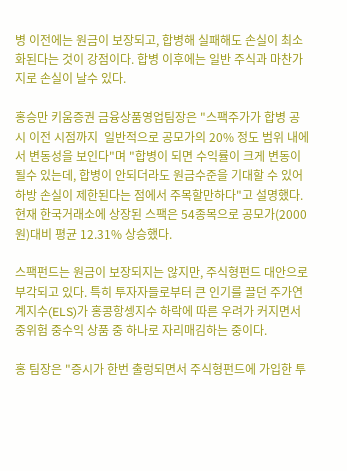병 이전에는 원금이 보장되고, 합병해 실패해도 손실이 최소화된다는 것이 강점이다. 합병 이후에는 일반 주식과 마찬가지로 손실이 날수 있다.

홍승만 키움증권 금융상품영업팀장은 "스팩주가가 합병 공시 이전 시점까지  일반적으로 공모가의 20% 정도 범위 내에서 변동성을 보인다"며 "합병이 되면 수익률이 크게 변동이 될수 있는데, 합병이 안되더라도 원금수준을 기대할 수 있어 하방 손실이 제한된다는 점에서 주목할만하다"고 설명했다. 현재 한국거래소에 상장된 스팩은 54종목으로 공모가(2000원)대비 평균 12.31% 상승했다.

스팩펀드는 원금이 보장되지는 않지만, 주식형펀드 대안으로 부각되고 있다. 특히 투자자들로부터 큰 인기를 끌던 주가연계지수(ELS)가 홍콩항셍지수 하락에 따른 우려가 커지면서 중위험 중수익 상품 중 하나로 자리매김하는 중이다.

홍 팀장은 "증시가 한번 출렁되면서 주식형펀드에 가입한 투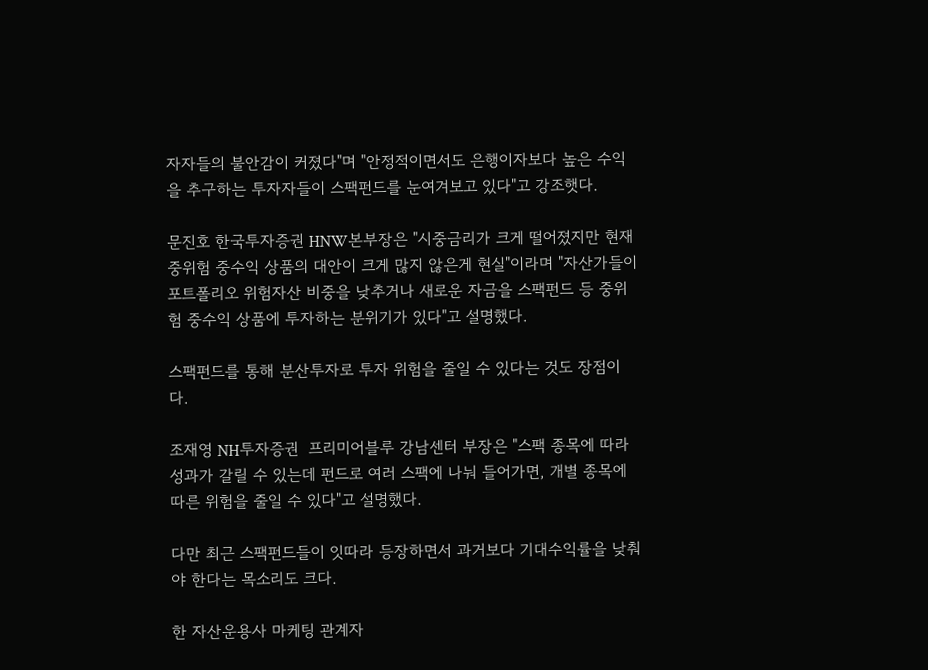자자들의 불안감이 커졌다"며 "안정적이면서도 은행이자보다 높은 수익을 추구하는 투자자들이 스팩펀드를 눈여겨보고 있다"고 강조햇다.

문진호 한국투자증권 HNW본부장은 "시중금리가 크게 떨어졌지만 현재 중위험 중수익 상품의 대안이 크게 많지 않은게 현실"이라며 "자산가들이 포트폴리오 위험자산 비중을 낮추거나 새로운 자금을 스팩펀드 등 중위험 중수익 상품에 투자하는 분위기가 있다"고 설명했다.

스팩펀드를 통해 분산투자로 투자 위험을 줄일 수 있다는 것도 장점이다.

조재영 NH투자증권  프리미어블루 강남센터 부장은 "스팩 종목에 따라 성과가 갈릴 수 있는데 펀드로 여러 스팩에 나눠 들어가면, 개별 종목에 따른 위험을 줄일 수 있다"고 설명했다.

다만 최근 스팩펀드들이 잇따라 등장하면서 과거보다 기대수익률을 낮춰야 한다는 목소리도 크다.

한 자산운용사 마케팅 관계자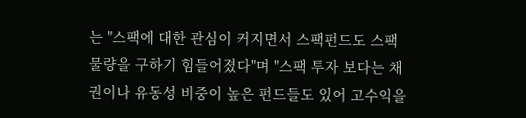는 "스팩에 대한 관심이 커지면서 스팩펀드도 스팩 물량을 구하기 힘들어졌다"며 "스팩 투자 보다는 채권이나 유동성 비중이 높은 펀드들도 있어 고수익을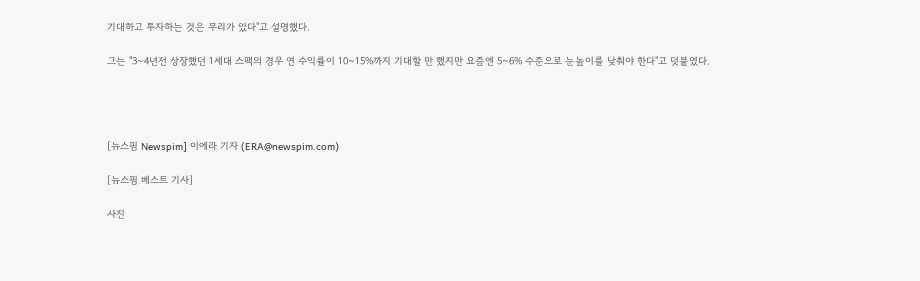기대하고 투자하는 것은 무리가 있다"고 설명했다.

그는 "3~4년전 상장했던 1세대 스팩의 경우 연 수익률이 10~15%까지 기대할 만 했지만 요즘엔 5~6% 수준으로 눈높이를 낮춰야 한다"고 덧붙였다.




[뉴스핌 Newspim] 이에라 기자 (ERA@newspim.com)

[뉴스핌 베스트 기사]

사진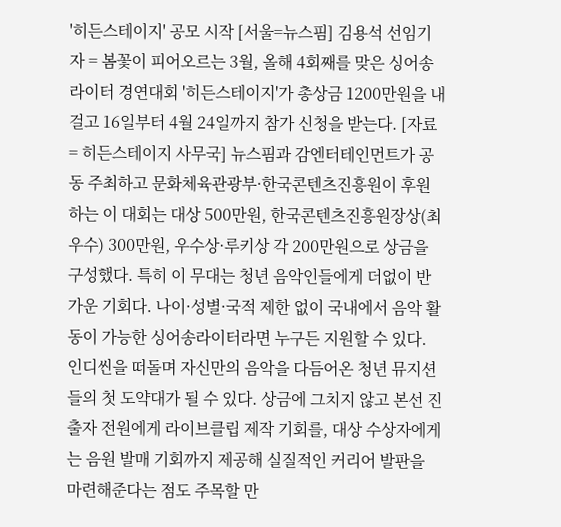'히든스테이지' 공모 시작 [서울=뉴스핌] 김용석 선임기자 = 봄꽃이 피어오르는 3월, 올해 4회째를 맞은 싱어송라이터 경연대회 '히든스테이지'가 총상금 1200만원을 내걸고 16일부터 4월 24일까지 참가 신청을 받는다. [자료= 히든스테이지 사무국] 뉴스핌과 감엔터테인먼트가 공동 주최하고 문화체육관광부·한국콘텐츠진흥원이 후원하는 이 대회는 대상 500만원, 한국콘텐츠진흥원장상(최우수) 300만원, 우수상·루키상 각 200만원으로 상금을 구성했다. 특히 이 무대는 청년 음악인들에게 더없이 반가운 기회다. 나이·성별·국적 제한 없이 국내에서 음악 활동이 가능한 싱어송라이터라면 누구든 지원할 수 있다. 인디씬을 떠돌며 자신만의 음악을 다듬어온 청년 뮤지션들의 첫 도약대가 될 수 있다. 상금에 그치지 않고 본선 진출자 전원에게 라이브클립 제작 기회를, 대상 수상자에게는 음원 발매 기회까지 제공해 실질적인 커리어 발판을 마련해준다는 점도 주목할 만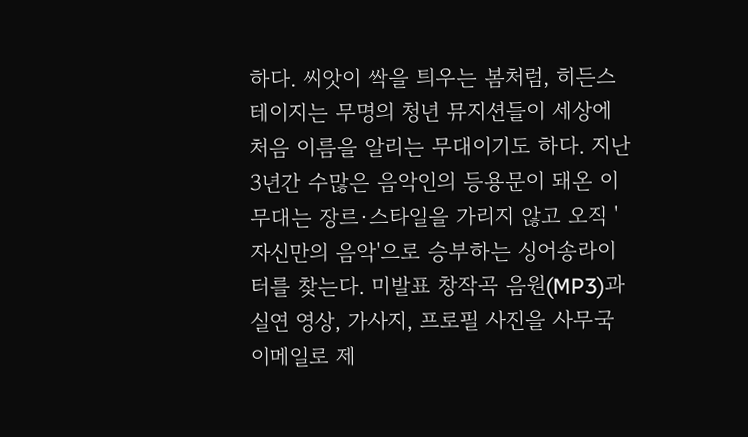하다. 씨앗이 싹을 틔우는 봄처럼, 히든스테이지는 무명의 청년 뮤지션들이 세상에 처음 이름을 알리는 무대이기도 하다. 지난 3년간 수많은 음악인의 등용문이 돼온 이 무대는 장르·스타일을 가리지 않고 오직 '자신만의 음악'으로 승부하는 싱어송라이터를 찾는다. 미발표 창작곡 음원(MP3)과 실연 영상, 가사지, 프로필 사진을 사무국 이메일로 제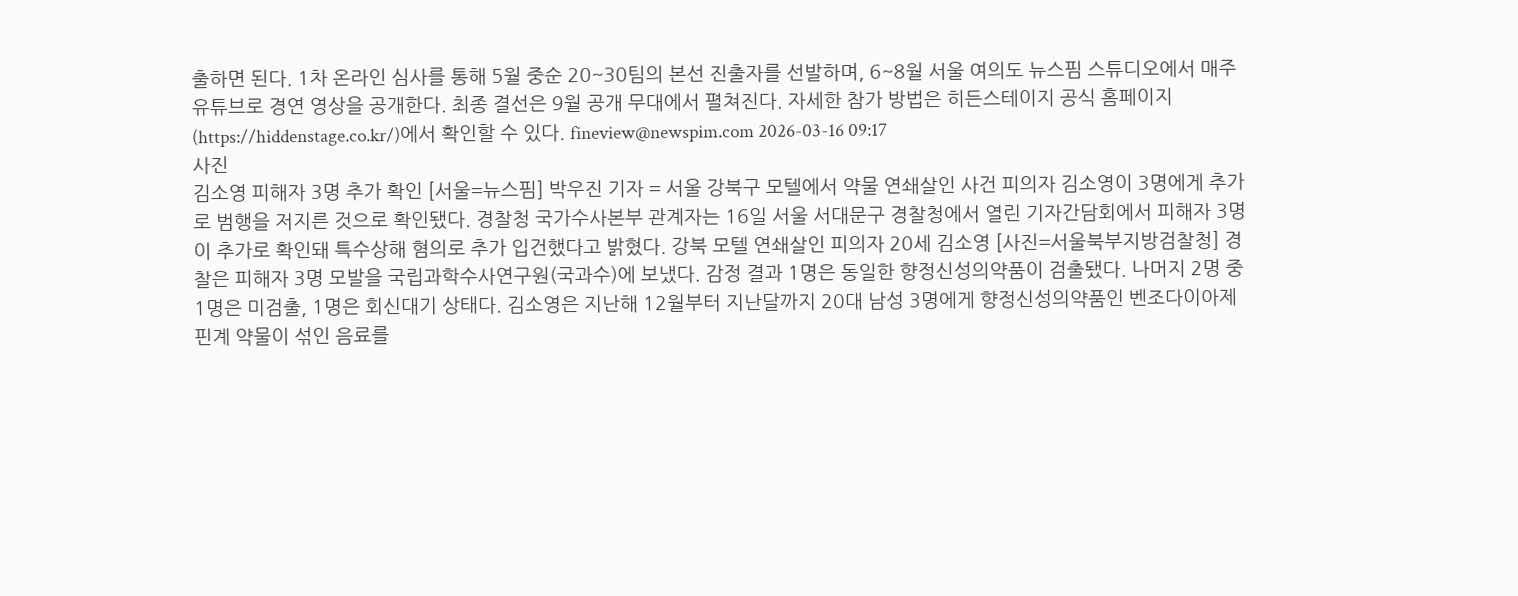출하면 된다. 1차 온라인 심사를 통해 5월 중순 20~30팀의 본선 진출자를 선발하며, 6~8월 서울 여의도 뉴스핌 스튜디오에서 매주 유튜브로 경연 영상을 공개한다. 최종 결선은 9월 공개 무대에서 펼쳐진다. 자세한 참가 방법은 히든스테이지 공식 홈페이지(https://hiddenstage.co.kr/)에서 확인할 수 있다. fineview@newspim.com 2026-03-16 09:17
사진
김소영 피해자 3명 추가 확인 [서울=뉴스핌] 박우진 기자 = 서울 강북구 모텔에서 약물 연쇄살인 사건 피의자 김소영이 3명에게 추가로 범행을 저지른 것으로 확인됐다. 경찰청 국가수사본부 관계자는 16일 서울 서대문구 경찰청에서 열린 기자간담회에서 피해자 3명이 추가로 확인돼 특수상해 혐의로 추가 입건했다고 밝혔다. 강북 모텔 연쇄살인 피의자 20세 김소영 [사진=서울북부지방검찰청] 경찰은 피해자 3명 모발을 국립과학수사연구원(국과수)에 보냈다. 감정 결과 1명은 동일한 향정신성의약품이 검출됐다. 나머지 2명 중 1명은 미검출, 1명은 회신대기 상태다. 김소영은 지난해 12월부터 지난달까지 20대 남성 3명에게 향정신성의약품인 벤조다이아제핀계 약물이 섞인 음료를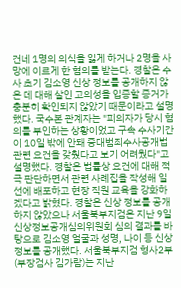건네 1명의 의식을 잃게 하거나 2명을 사망에 이르게 한 혐의를 받는다. 경찰은 수사 초기 김소영 신상 정보를 공개하지 않은 데 대해 살인 고의성을 입증할 증거가 충분히 확인되지 않았기 때문이라고 설명했다. 국수본 관계자는 "피의자가 당시 혐의를 부인하는 상황이었고 구속 수사기간이 10일 밖에 안돼 중대범죄수사공개법 관련 요건을 갖췄다고 보기 어려웠다"고 설명했다. 경찰은 법률상 요건에 대해 적극 판단하면서 관련 사례집을 작성해 일선에 배포하고 현장 직원 교육을 강화하겠다고 밝혔다. 경찰은 신상 정보를 공개하지 않았으나 서울북부지검은 지난 9일 신상정보공개심의위원회 심의 결과를 바탕으로 김소영 얼굴과 성명, 나이 등 신상정보를 공개했다. 서울북부지검 형사2부(부장검사 김가람)는 지난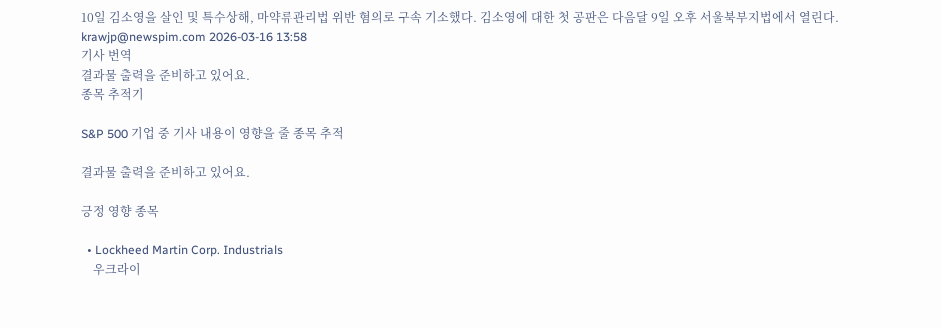10일 김소영을 살인 및 특수상해, 마약류관리법 위반 혐의로 구속 기소했다. 김소영에 대한 첫 공판은 다음달 9일 오후 서울북부지법에서 열린다. krawjp@newspim.com 2026-03-16 13:58
기사 번역
결과물 출력을 준비하고 있어요.
종목 추적기

S&P 500 기업 중 기사 내용이 영향을 줄 종목 추적

결과물 출력을 준비하고 있어요.

긍정 영향 종목

  • Lockheed Martin Corp. Industrials
    우크라이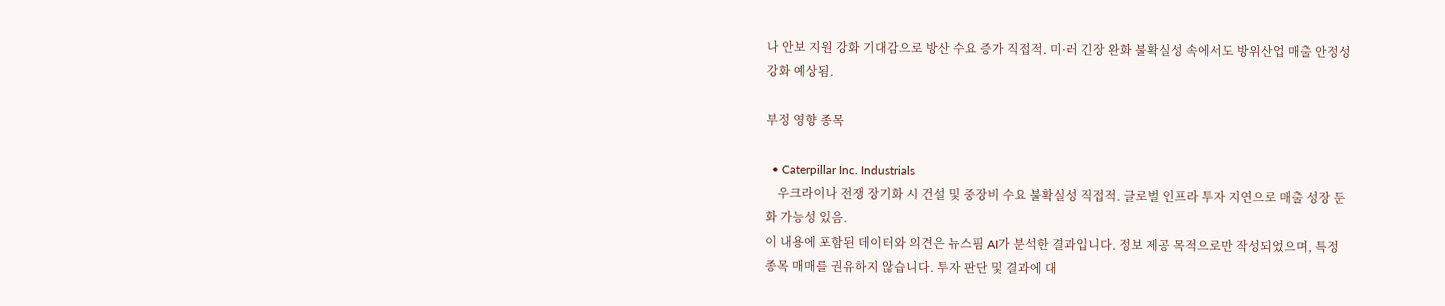나 안보 지원 강화 기대감으로 방산 수요 증가 직접적. 미·러 긴장 완화 불확실성 속에서도 방위산업 매출 안정성 강화 예상됨.

부정 영향 종목

  • Caterpillar Inc. Industrials
    우크라이나 전쟁 장기화 시 건설 및 중장비 수요 불확실성 직접적. 글로벌 인프라 투자 지연으로 매출 성장 둔화 가능성 있음.
이 내용에 포함된 데이터와 의견은 뉴스핌 AI가 분석한 결과입니다. 정보 제공 목적으로만 작성되었으며, 특정 종목 매매를 권유하지 않습니다. 투자 판단 및 결과에 대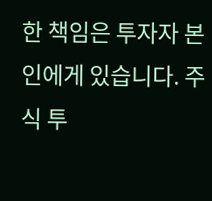한 책임은 투자자 본인에게 있습니다. 주식 투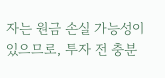자는 원금 손실 가능성이 있으므로, 투자 전 충분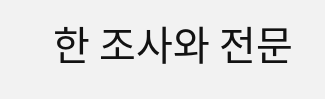한 조사와 전문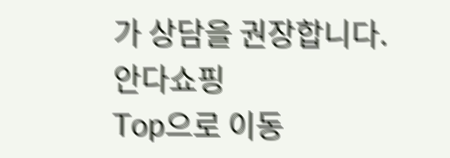가 상담을 권장합니다.
안다쇼핑
Top으로 이동